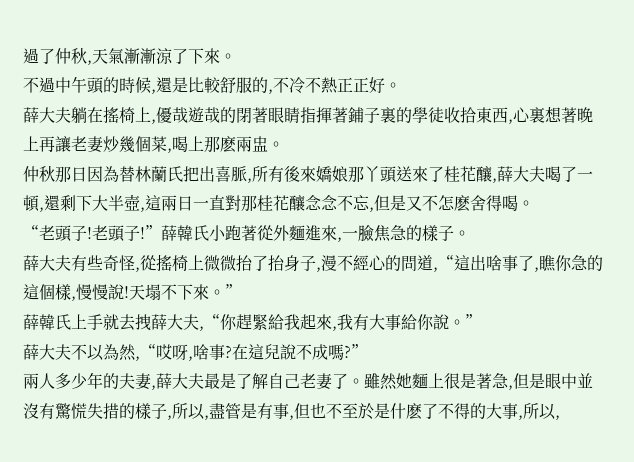過了仲秋,天氣漸漸涼了下來。
不過中午頭的時候,還是比較舒服的,不冷不熱正正好。
薛大夫躺在搖椅上,優哉遊哉的閉著眼睛指揮著鋪子裏的學徒收拾東西,心裏想著晚上再讓老妻炒幾個菜,喝上那麽兩盅。
仲秋那日因為替林蘭氏把出喜脈,所有後來嬌娘那丫頭送來了桂花釀,薛大夫喝了一頓,還剩下大半壺,這兩日一直對那桂花釀念念不忘,但是又不怎麽舍得喝。
“老頭子!老頭子!”薛韓氏小跑著從外麵進來,一臉焦急的樣子。
薛大夫有些奇怪,從搖椅上微微抬了抬身子,漫不經心的問道,“這出啥事了,瞧你急的這個樣,慢慢說!天塌不下來。”
薛韓氏上手就去拽薛大夫,“你趕緊給我起來,我有大事給你說。”
薛大夫不以為然,“哎呀,啥事?在這兒說不成嗎?”
兩人多少年的夫妻,薛大夫最是了解自己老妻了。雖然她麵上很是著急,但是眼中並沒有驚慌失措的樣子,所以,盡管是有事,但也不至於是什麽了不得的大事,所以,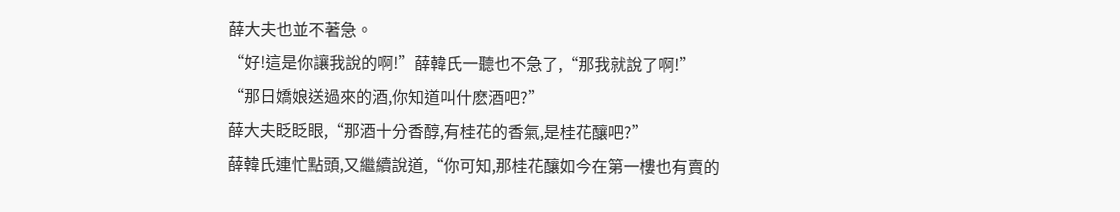薛大夫也並不著急。
“好!這是你讓我說的啊!”薛韓氏一聽也不急了,“那我就說了啊!”
“那日嬌娘送過來的酒,你知道叫什麽酒吧?”
薛大夫眨眨眼,“那酒十分香醇,有桂花的香氣,是桂花釀吧?”
薛韓氏連忙點頭,又繼續說道,“你可知,那桂花釀如今在第一樓也有賣的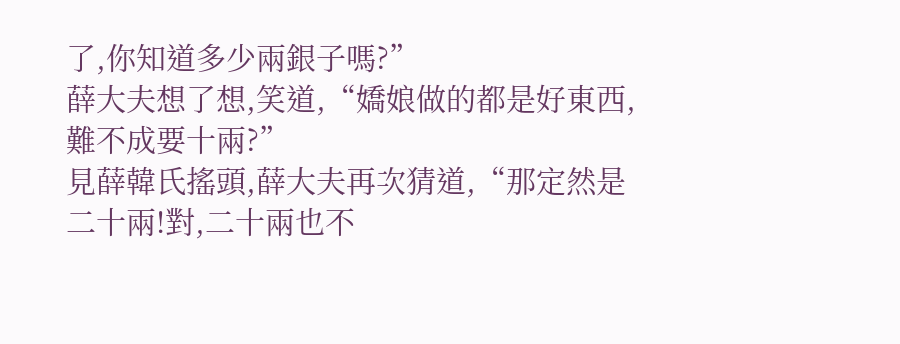了,你知道多少兩銀子嗎?”
薛大夫想了想,笑道,“嬌娘做的都是好東西,難不成要十兩?”
見薛韓氏搖頭,薛大夫再次猜道,“那定然是二十兩!對,二十兩也不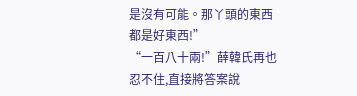是沒有可能。那丫頭的東西都是好東西!”
“一百八十兩!”薛韓氏再也忍不住,直接將答案說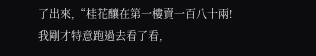了出來,“桂花釀在第一樓賣一百八十兩!我剛才特意跑過去看了看,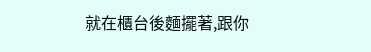就在櫃台後麵擺著,跟你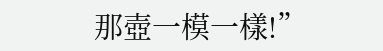那壺一模一樣!”